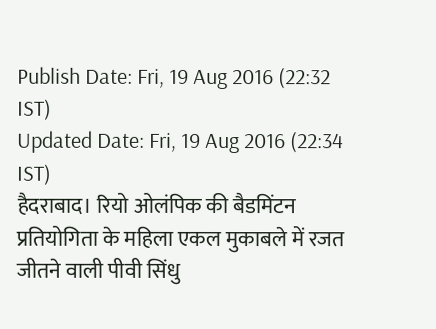Publish Date: Fri, 19 Aug 2016 (22:32 IST)
Updated Date: Fri, 19 Aug 2016 (22:34 IST)
हैदराबाद। रियो ओलंपिक की बैडमिंटन प्रतियोगिता के महिला एकल मुकाबले में रजत जीतने वाली पीवी सिंधु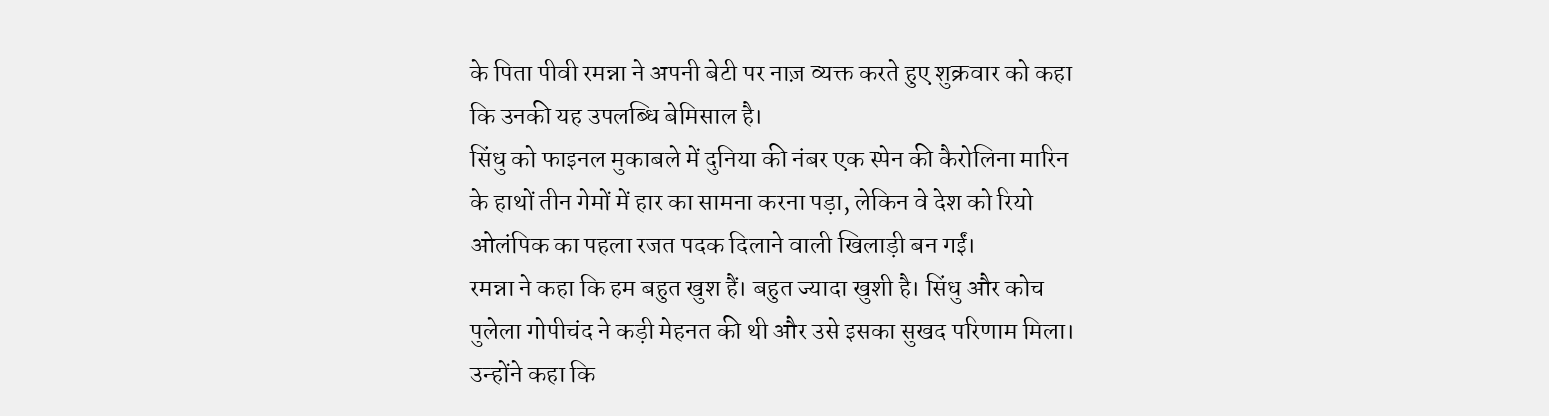के पिता पीवी रमन्ना ने अपनी बेटी पर नाज़ व्यक्त करते हुए शुक्रवार को कहा कि उनकी यह उपलब्धि बेमिसाल है।
सिंधु को फाइनल मुकाबले में दुनिया की नंबर एक स्पेन की कैरोलिना मारिन के हाथों तीन गेमों में हार का सामना करना पड़ा, लेकिन वे देश को रियो ओलंपिक का पहला रजत पदक दिलाने वाली खिलाड़ी बन गईं।
रमन्ना ने कहा कि हम बहुत खुश हैं। बहुत ज्यादा खुशी है। सिंधु और कोच पुलेला गोपीचंद ने कड़ी मेहनत की थी और उसे इसका सुखद परिणाम मिला। उन्होंने कहा कि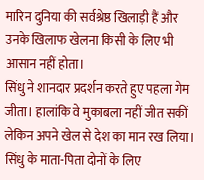मारिन दुनिया की सर्वश्रेष्ठ खिलाड़ी हैं और उनके खिलाफ खेलना किसी के लिए भी आसान नहीं होता।
सिंधु ने शानदार प्रदर्शन करते हुए पहला गेम जीता। हालांकि वे मुकाबला नहीं जीत सकीं लेकिन अपने खेल से देश का मान रख लिया। सिंधु के माता-पिता दोनों के लिए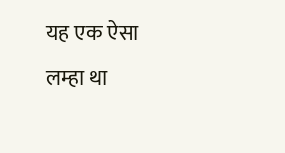यह एक ऐसा लम्हा था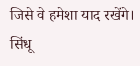जिसे वे हमेशा याद रखेंगे।
सिंधू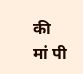की मां पी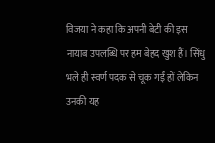विजया ने कहा कि अपनी बेटी की इस नायाब उपलब्धि पर हम बेहद खुश हैं। सिंधु भले ही स्वर्ण पदक से चूक गईं हों लेकिन उनकी यह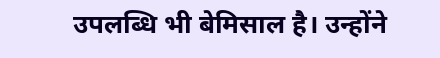उपलब्धि भी बेमिसाल है। उन्होंने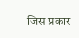जिस प्रकार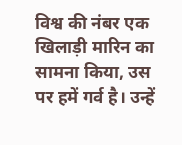विश्व की नंबर एक खिलाड़ी मारिन का सामना किया, उस पर हमें गर्व है। उन्हें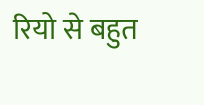रियो से बहुत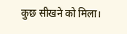कुछ सीखने को मिला।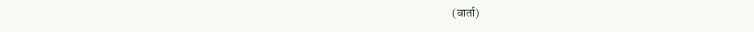(वार्ता)